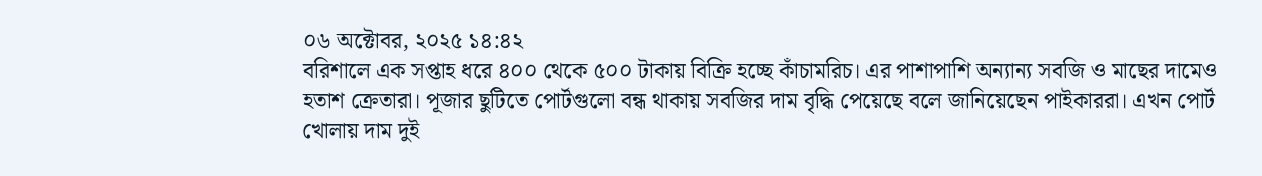০৬ অক্টোবর, ২০২৫ ১৪:৪২
বরিশালে এক সপ্তাহ ধরে ৪০০ থেকে ৫০০ টাকায় বিক্রি হচ্ছে কাঁচামরিচ। এর পাশাপাশি অন্যান্য সবজি ও মাছের দামেও হতাশ ক্রেতারা। পূজার ছুটিতে পোর্টগুলো বন্ধ থাকায় সবজির দাম বৃদ্ধি পেয়েছে বলে জানিয়েছেন পাইকাররা। এখন পোর্ট খোলায় দাম দুই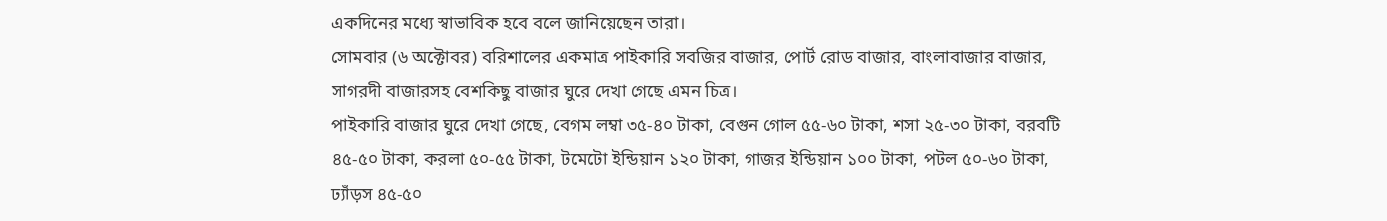একদিনের মধ্যে স্বাভাবিক হবে বলে জানিয়েছেন তারা।
সোমবার (৬ অক্টোবর) বরিশালের একমাত্র পাইকারি সবজির বাজার, পোর্ট রোড বাজার, বাংলাবাজার বাজার, সাগরদী বাজারসহ বেশকিছু বাজার ঘুরে দেখা গেছে এমন চিত্র।
পাইকারি বাজার ঘুরে দেখা গেছে, বেগম লম্বা ৩৫-৪০ টাকা, বেগুন গোল ৫৫-৬০ টাকা, শসা ২৫-৩০ টাকা, বরবটি ৪৫-৫০ টাকা, করলা ৫০-৫৫ টাকা, টমেটো ইন্ডিয়ান ১২০ টাকা, গাজর ইন্ডিয়ান ১০০ টাকা, পটল ৫০-৬০ টাকা, ঢ্যাঁড়স ৪৫-৫০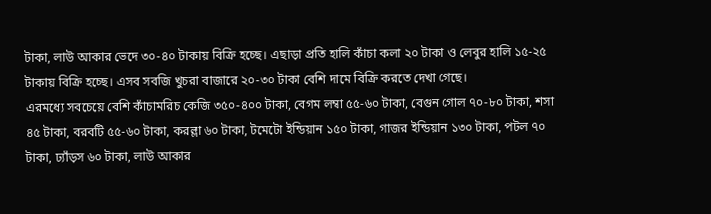টাকা, লাউ আকার ভেদে ৩০-৪০ টাকায় বিক্রি হচ্ছে। এছাড়া প্রতি হালি কাঁচা কলা ২০ টাকা ও লেবুর হালি ১৫-২৫ টাকায় বিক্রি হচ্ছে। এসব সবজি খুচরা বাজারে ২০-৩০ টাকা বেশি দামে বিক্রি করতে দেখা গেছে।
এরমধ্যে সবচেয়ে বেশি কাঁচামরিচ কেজি ৩৫০-৪০০ টাকা, বেগম লম্বা ৫৫-৬০ টাকা, বেগুন গোল ৭০-৮০ টাকা, শসা ৪৫ টাকা, বরবটি ৫৫-৬০ টাকা, করল্লা ৬০ টাকা, টমেটো ইন্ডিয়ান ১৫০ টাকা, গাজর ইন্ডিয়ান ১৩০ টাকা, পটল ৭০ টাকা, ঢ্যাঁড়স ৬০ টাকা, লাউ আকার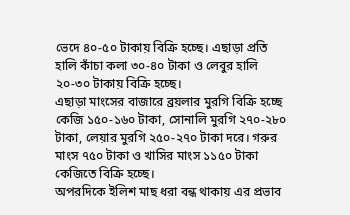ভেদে ৪০-৫০ টাকায় বিক্রি হচ্ছে। এছাড়া প্রতি হালি কাঁচা কলা ৩০-৪০ টাকা ও লেবুর হালি ২০-৩০ টাকায় বিক্রি হচ্ছে।
এছাড়া মাংসের বাজারে ব্রয়লার মুরগি বিক্রি হচ্ছে কেজি ১৫০-১৬০ টাকা, সোনালি মুরগি ২৭০-২৮০ টাকা, লেয়ার মুরগি ২৫০-২৭০ টাকা দরে। গরুর মাংস ৭৫০ টাকা ও খাসির মাংস ১১৫০ টাকা কেজিতে বিক্রি হচ্ছে।
অপরদিকে ইলিশ মাছ ধরা বন্ধ থাকায় এর প্রভাব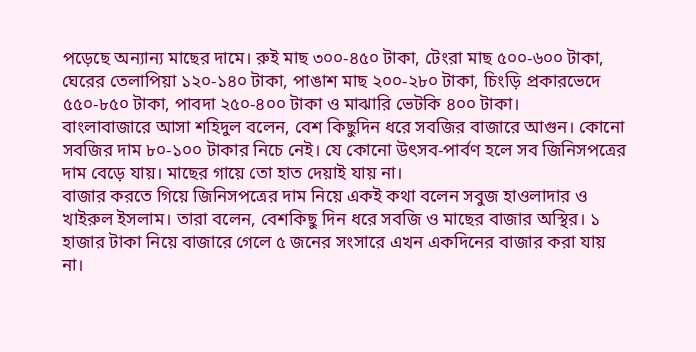পড়েছে অন্যান্য মাছের দামে। রুই মাছ ৩০০-৪৫০ টাকা, টেংরা মাছ ৫০০-৬০০ টাকা, ঘেরের তেলাপিয়া ১২০-১৪০ টাকা, পাঙাশ মাছ ২০০-২৮০ টাকা, চিংড়ি প্রকারভেদে ৫৫০-৮৫০ টাকা, পাবদা ২৫০-৪০০ টাকা ও মাঝারি ভেটকি ৪০০ টাকা।
বাংলাবাজারে আসা শহিদুল বলেন, বেশ কিছুদিন ধরে সবজির বাজারে আগুন। কোনো সবজির দাম ৮০-১০০ টাকার নিচে নেই। যে কোনো উৎসব-পার্বণ হলে সব জিনিসপত্রের দাম বেড়ে যায়। মাছের গায়ে তো হাত দেয়াই যায় না।
বাজার করতে গিয়ে জিনিসপত্রের দাম নিয়ে একই কথা বলেন সবুজ হাওলাদার ও খাইরুল ইসলাম। তারা বলেন, বেশকিছু দিন ধরে সবজি ও মাছের বাজার অস্থির। ১ হাজার টাকা নিয়ে বাজারে গেলে ৫ জনের সংসারে এখন একদিনের বাজার করা যায় না।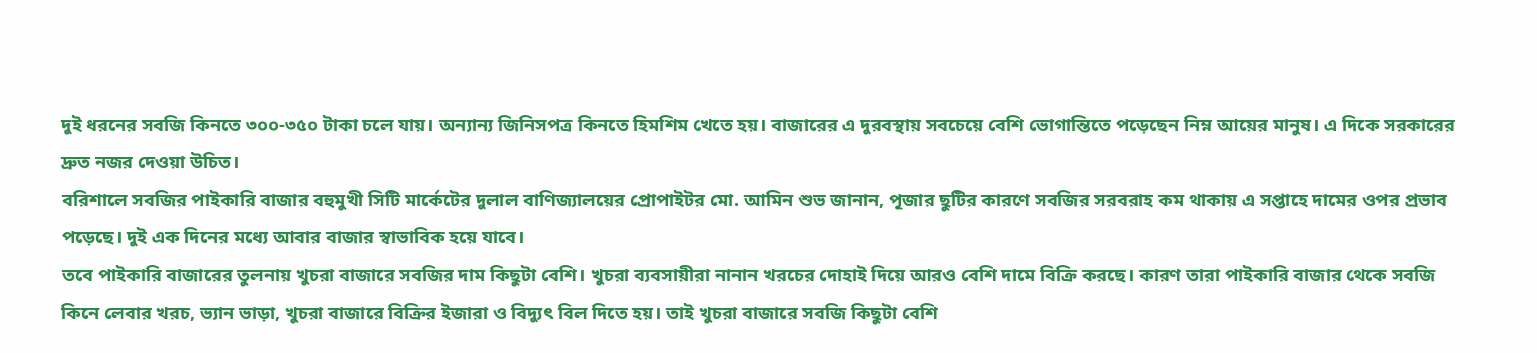দুই ধরনের সবজি কিনতে ৩০০-৩৫০ টাকা চলে যায়। অন্যান্য জিনিসপত্র কিনতে হিমশিম খেতে হয়। বাজারের এ দুরবস্থায় সবচেয়ে বেশি ভোগান্তিতে পড়েছেন নিম্ন আয়ের মানুষ। এ দিকে সরকারের দ্রুত নজর দেওয়া উচিত।
বরিশালে সবজির পাইকারি বাজার বহুমুখী সিটি মার্কেটের দুলাল বাণিজ্যালয়ের প্রোপাইটর মো. আমিন শুভ জানান, পূজার ছুটির কারণে সবজির সরবরাহ কম থাকায় এ সপ্তাহে দামের ওপর প্রভাব পড়েছে। দুই এক দিনের মধ্যে আবার বাজার স্বাভাবিক হয়ে যাবে।
তবে পাইকারি বাজারের তুলনায় খুচরা বাজারে সবজির দাম কিছুটা বেশি। খুচরা ব্যবসায়ীরা নানান খরচের দোহাই দিয়ে আরও বেশি দামে বিক্রি করছে। কারণ তারা পাইকারি বাজার থেকে সবজি কিনে লেবার খরচ, ভ্যান ভাড়া, খুচরা বাজারে বিক্রির ইজারা ও বিদ্যুৎ বিল দিতে হয়। তাই খুচরা বাজারে সবজি কিছুটা বেশি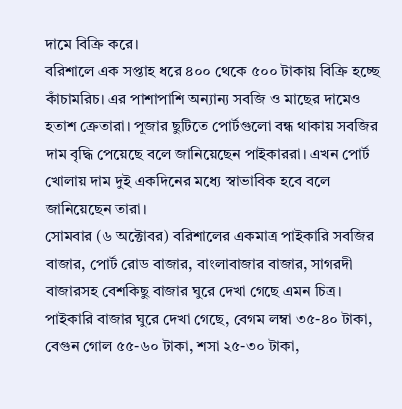দামে বিক্রি করে।
বরিশালে এক সপ্তাহ ধরে ৪০০ থেকে ৫০০ টাকায় বিক্রি হচ্ছে কাঁচামরিচ। এর পাশাপাশি অন্যান্য সবজি ও মাছের দামেও হতাশ ক্রেতারা। পূজার ছুটিতে পোর্টগুলো বন্ধ থাকায় সবজির দাম বৃদ্ধি পেয়েছে বলে জানিয়েছেন পাইকাররা। এখন পোর্ট খোলায় দাম দুই একদিনের মধ্যে স্বাভাবিক হবে বলে জানিয়েছেন তারা।
সোমবার (৬ অক্টোবর) বরিশালের একমাত্র পাইকারি সবজির বাজার, পোর্ট রোড বাজার, বাংলাবাজার বাজার, সাগরদী বাজারসহ বেশকিছু বাজার ঘুরে দেখা গেছে এমন চিত্র।
পাইকারি বাজার ঘুরে দেখা গেছে, বেগম লম্বা ৩৫-৪০ টাকা, বেগুন গোল ৫৫-৬০ টাকা, শসা ২৫-৩০ টাকা,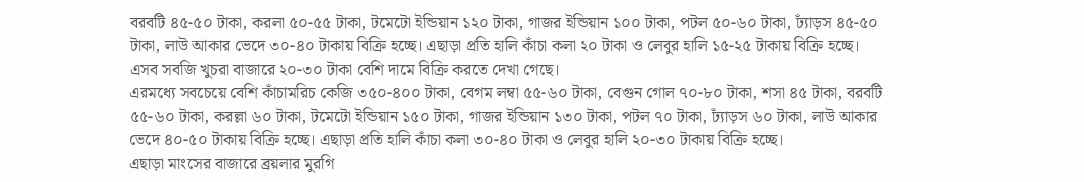বরবটি ৪৫-৫০ টাকা, করলা ৫০-৫৫ টাকা, টমেটো ইন্ডিয়ান ১২০ টাকা, গাজর ইন্ডিয়ান ১০০ টাকা, পটল ৫০-৬০ টাকা, ঢ্যাঁড়স ৪৫-৫০ টাকা, লাউ আকার ভেদে ৩০-৪০ টাকায় বিক্রি হচ্ছে। এছাড়া প্রতি হালি কাঁচা কলা ২০ টাকা ও লেবুর হালি ১৫-২৫ টাকায় বিক্রি হচ্ছে। এসব সবজি খুচরা বাজারে ২০-৩০ টাকা বেশি দামে বিক্রি করতে দেখা গেছে।
এরমধ্যে সবচেয়ে বেশি কাঁচামরিচ কেজি ৩৫০-৪০০ টাকা, বেগম লম্বা ৫৫-৬০ টাকা, বেগুন গোল ৭০-৮০ টাকা, শসা ৪৫ টাকা, বরবটি ৫৫-৬০ টাকা, করল্লা ৬০ টাকা, টমেটো ইন্ডিয়ান ১৫০ টাকা, গাজর ইন্ডিয়ান ১৩০ টাকা, পটল ৭০ টাকা, ঢ্যাঁড়স ৬০ টাকা, লাউ আকার ভেদে ৪০-৫০ টাকায় বিক্রি হচ্ছে। এছাড়া প্রতি হালি কাঁচা কলা ৩০-৪০ টাকা ও লেবুর হালি ২০-৩০ টাকায় বিক্রি হচ্ছে।
এছাড়া মাংসের বাজারে ব্রয়লার মুরগি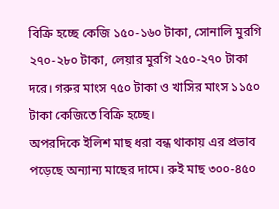বিক্রি হচ্ছে কেজি ১৫০-১৬০ টাকা, সোনালি মুরগি ২৭০-২৮০ টাকা, লেয়ার মুরগি ২৫০-২৭০ টাকা দরে। গরুর মাংস ৭৫০ টাকা ও খাসির মাংস ১১৫০ টাকা কেজিতে বিক্রি হচ্ছে।
অপরদিকে ইলিশ মাছ ধরা বন্ধ থাকায় এর প্রভাব পড়েছে অন্যান্য মাছের দামে। রুই মাছ ৩০০-৪৫০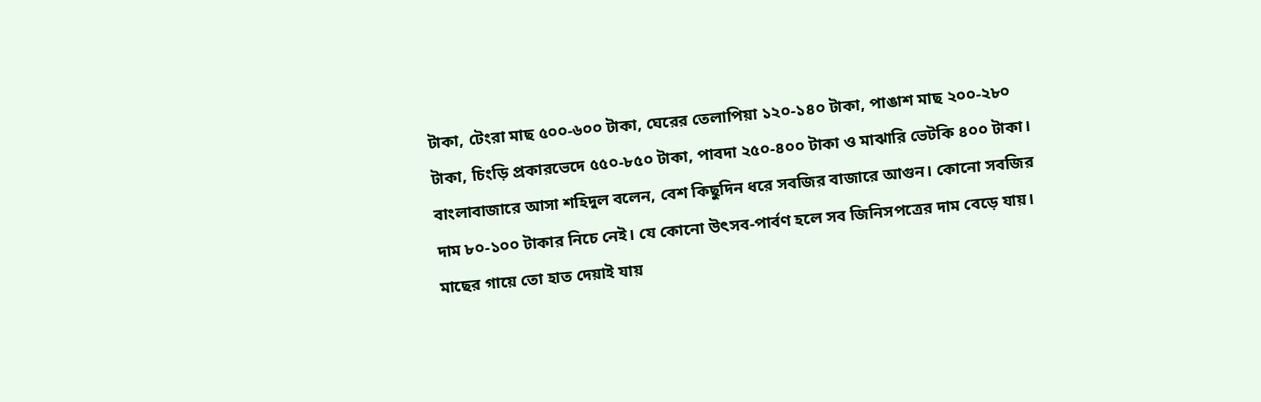টাকা, টেংরা মাছ ৫০০-৬০০ টাকা, ঘেরের তেলাপিয়া ১২০-১৪০ টাকা, পাঙাশ মাছ ২০০-২৮০ টাকা, চিংড়ি প্রকারভেদে ৫৫০-৮৫০ টাকা, পাবদা ২৫০-৪০০ টাকা ও মাঝারি ভেটকি ৪০০ টাকা।
বাংলাবাজারে আসা শহিদুল বলেন, বেশ কিছুদিন ধরে সবজির বাজারে আগুন। কোনো সবজির দাম ৮০-১০০ টাকার নিচে নেই। যে কোনো উৎসব-পার্বণ হলে সব জিনিসপত্রের দাম বেড়ে যায়। মাছের গায়ে তো হাত দেয়াই যায়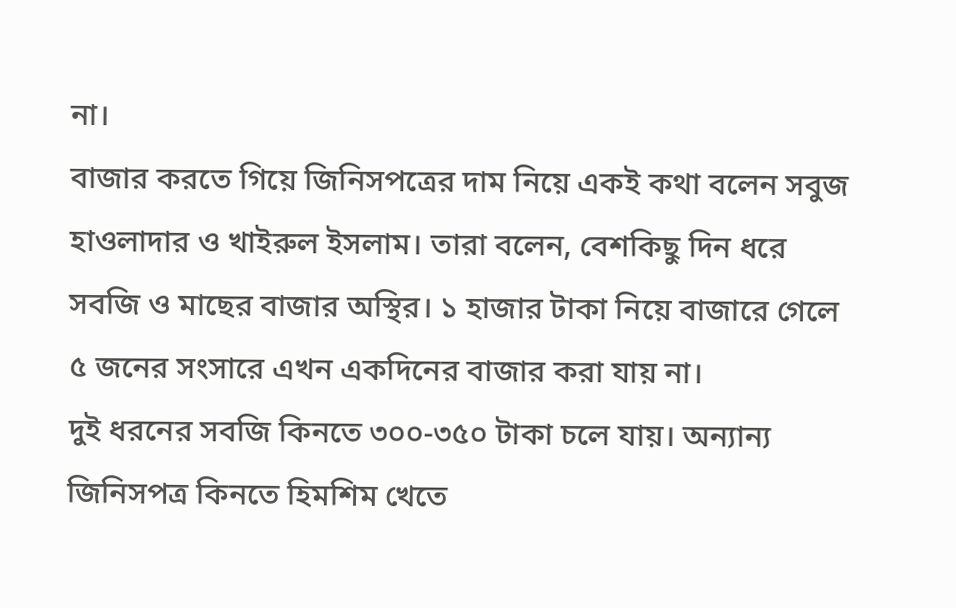না।
বাজার করতে গিয়ে জিনিসপত্রের দাম নিয়ে একই কথা বলেন সবুজ হাওলাদার ও খাইরুল ইসলাম। তারা বলেন, বেশকিছু দিন ধরে সবজি ও মাছের বাজার অস্থির। ১ হাজার টাকা নিয়ে বাজারে গেলে ৫ জনের সংসারে এখন একদিনের বাজার করা যায় না।
দুই ধরনের সবজি কিনতে ৩০০-৩৫০ টাকা চলে যায়। অন্যান্য জিনিসপত্র কিনতে হিমশিম খেতে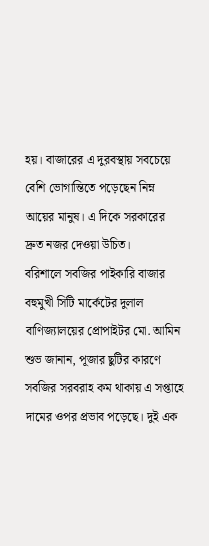হয়। বাজারের এ দুরবস্থায় সবচেয়ে বেশি ভোগান্তিতে পড়েছেন নিম্ন আয়ের মানুষ। এ দিকে সরকারের দ্রুত নজর দেওয়া উচিত।
বরিশালে সবজির পাইকারি বাজার বহুমুখী সিটি মার্কেটের দুলাল বাণিজ্যালয়ের প্রোপাইটর মো. আমিন শুভ জানান, পূজার ছুটির কারণে সবজির সরবরাহ কম থাকায় এ সপ্তাহে দামের ওপর প্রভাব পড়েছে। দুই এক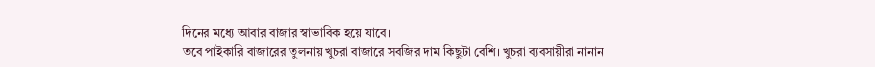দিনের মধ্যে আবার বাজার স্বাভাবিক হয়ে যাবে।
তবে পাইকারি বাজারের তুলনায় খুচরা বাজারে সবজির দাম কিছুটা বেশি। খুচরা ব্যবসায়ীরা নানান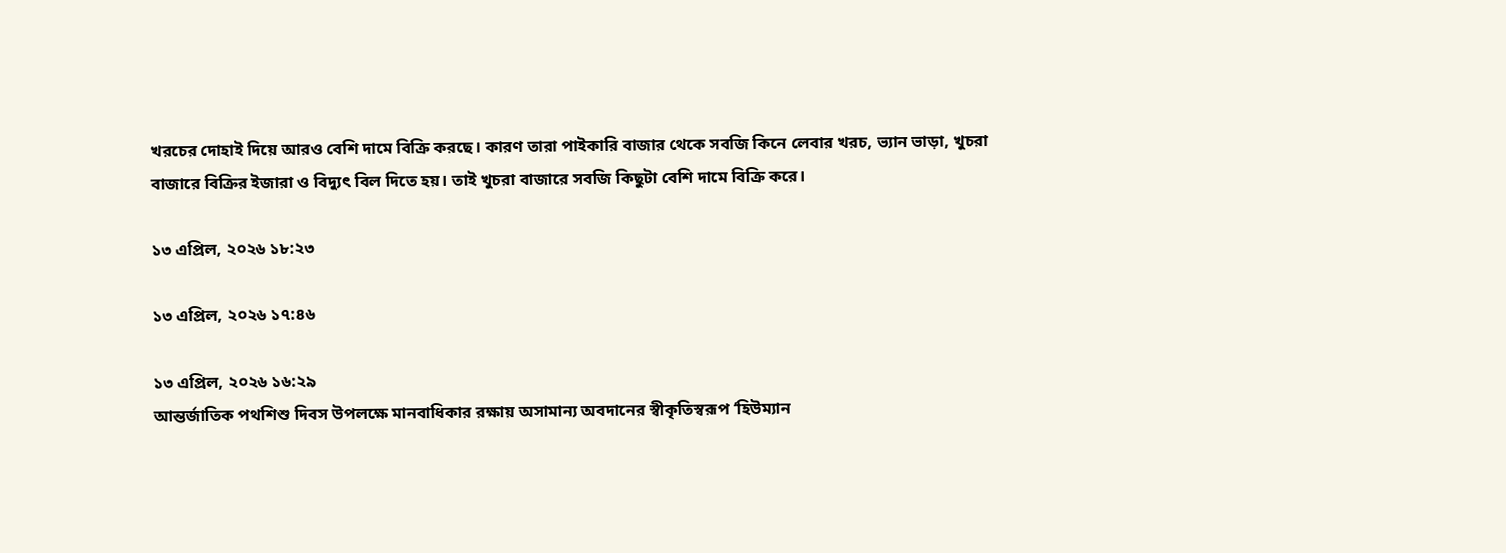খরচের দোহাই দিয়ে আরও বেশি দামে বিক্রি করছে। কারণ তারা পাইকারি বাজার থেকে সবজি কিনে লেবার খরচ, ভ্যান ভাড়া, খুচরা বাজারে বিক্রির ইজারা ও বিদ্যুৎ বিল দিতে হয়। তাই খুচরা বাজারে সবজি কিছুটা বেশি দামে বিক্রি করে।

১৩ এপ্রিল, ২০২৬ ১৮:২৩

১৩ এপ্রিল, ২০২৬ ১৭:৪৬

১৩ এপ্রিল, ২০২৬ ১৬:২৯
আন্তর্জাতিক পথশিশু দিবস উপলক্ষে মানবাধিকার রক্ষায় অসামান্য অবদানের স্বীকৃতিস্বরূপ ‘হিউম্যান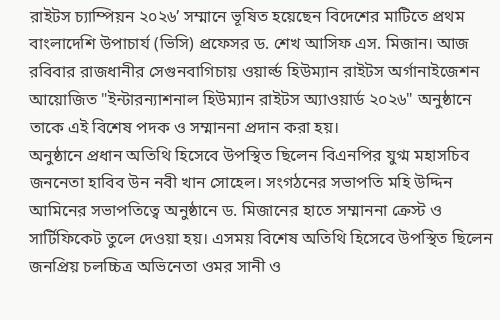রাইটস চ্যাম্পিয়ন ২০২৬’ সম্মানে ভূষিত হয়েছেন বিদেশের মাটিতে প্রথম বাংলাদেশি উপাচার্য (ভিসি) প্রফেসর ড. শেখ আসিফ এস. মিজান। আজ রবিবার রাজধানীর সেগুনবাগিচায় ওয়ার্ল্ড হিউম্যান রাইটস অর্গানাইজেশন আয়োজিত "ইন্টারন্যাশনাল হিউম্যান রাইটস অ্যাওয়ার্ড ২০২৬" অনুষ্ঠানে তাকে এই বিশেষ পদক ও সম্মাননা প্রদান করা হয়।
অনুষ্ঠানে প্রধান অতিথি হিসেবে উপস্থিত ছিলেন বিএনপির যুগ্ম মহাসচিব জননেতা হাবিব উন নবী খান সোহেল। সংগঠনের সভাপতি মহি উদ্দিন আমিনের সভাপতিত্বে অনুষ্ঠানে ড. মিজানের হাতে সম্মাননা ক্রেস্ট ও সার্টিফিকেট তুলে দেওয়া হয়। এসময় বিশেষ অতিথি হিসেবে উপস্থিত ছিলেন জনপ্রিয় চলচ্চিত্র অভিনেতা ওমর সানী ও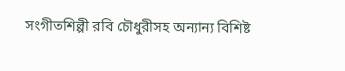সংগীতশিল্পী রবি চৌধুরীসহ অন্যান্য বিশিষ্ট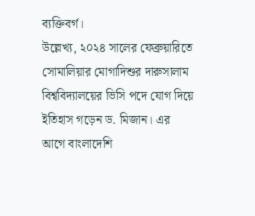ব্যক্তিবর্গ।
উল্লেখ্য, ২০২৪ সালের ফেব্রুয়ারিতে সোমালিয়ার মোগাদিশুর দারুসালাম বিশ্ববিদ্যালয়ের ভিসি পদে যোগ দিয়ে ইতিহাস গড়েন ড. মিজান। এর আগে বাংলাদেশি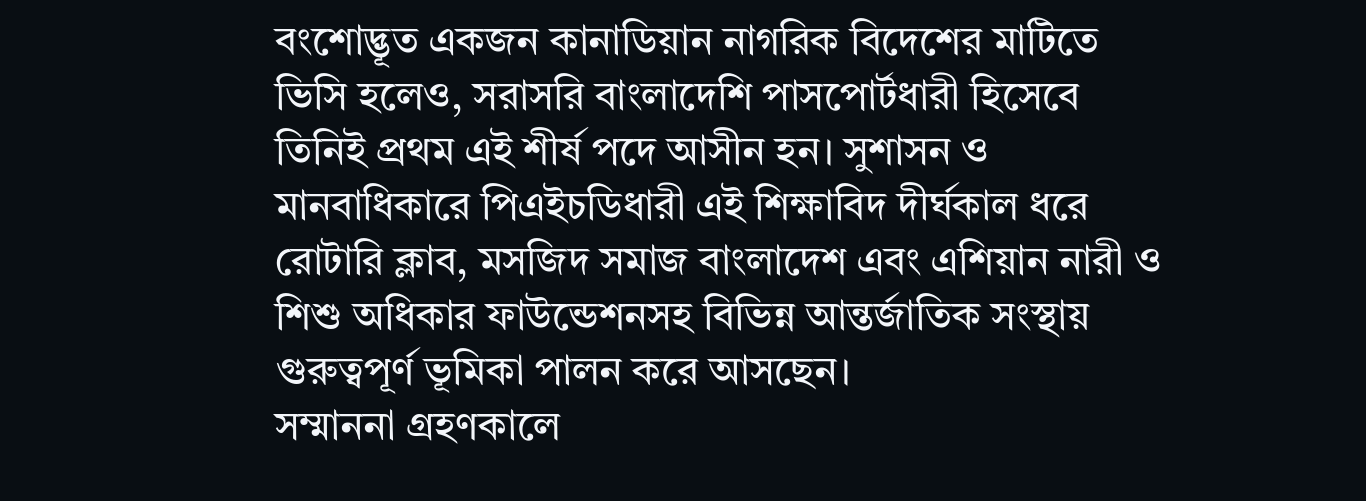বংশোদ্ভূত একজন কানাডিয়ান নাগরিক বিদেশের মাটিতে ভিসি হলেও, সরাসরি বাংলাদেশি পাসপোর্টধারী হিসেবে তিনিই প্রথম এই শীর্ষ পদে আসীন হন। সুশাসন ও মানবাধিকারে পিএইচডিধারী এই শিক্ষাবিদ দীর্ঘকাল ধরে রোটারি ক্লাব, মসজিদ সমাজ বাংলাদেশ এবং এশিয়ান নারী ও শিশু অধিকার ফাউন্ডেশনসহ বিভিন্ন আন্তর্জাতিক সংস্থায় গুরুত্বপূর্ণ ভূমিকা পালন করে আসছেন।
সম্মাননা গ্রহণকালে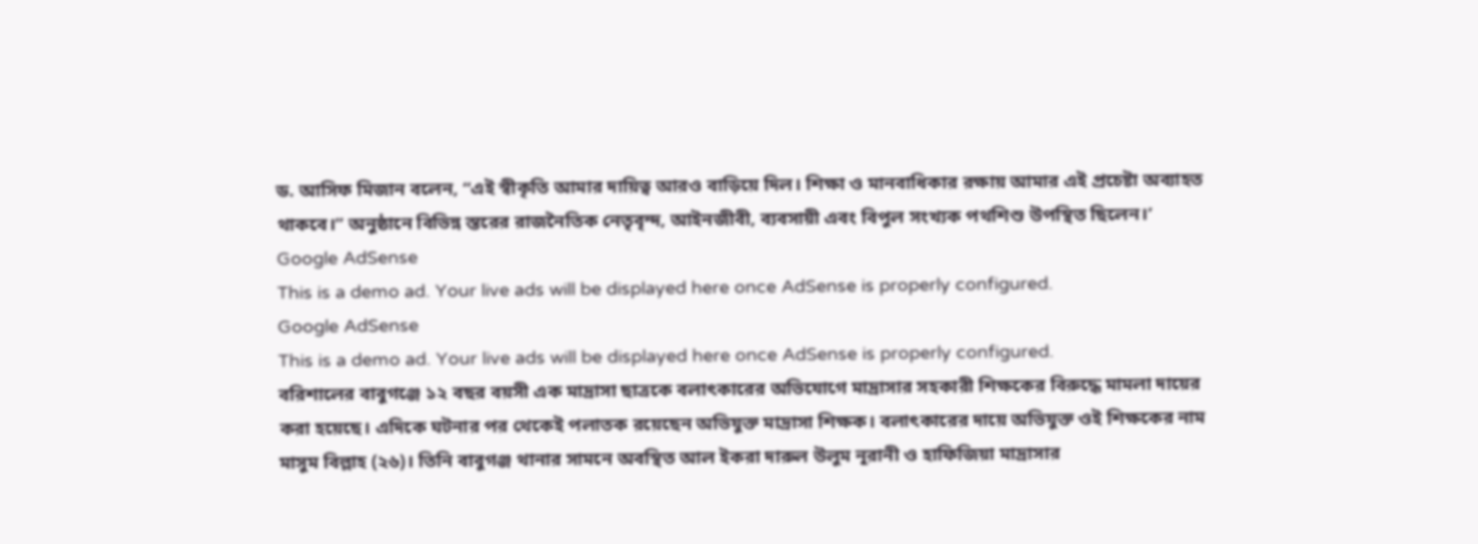ড. আসিফ মিজান বলেন, “এই স্বীকৃতি আমার দায়িত্ব আরও বাড়িয়ে দিল। শিক্ষা ও মানবাধিকার রক্ষায় আমার এই প্রচেষ্টা অব্যাহত থাকবে।” অনুষ্ঠানে বিভিন্ন স্তরের রাজনৈতিক নেতৃবৃন্দ, আইনজীবী, ব্যবসায়ী এবং বিপুল সংখ্যক পথশিশু উপস্থিত ছিলেন।’
Google AdSense
This is a demo ad. Your live ads will be displayed here once AdSense is properly configured.
Google AdSense
This is a demo ad. Your live ads will be displayed here once AdSense is properly configured.
বরিশালের বাবুগঞ্জে ১২ বছর বয়সী এক মাদ্রাসা ছাত্রকে বলাৎকারের অভিযোগে মাদ্রাসার সহকারী শিক্ষকের বিরুদ্ধে মামলা দায়ের করা হয়েছে। এদিকে ঘটনার পর থেকেই পলাতক রয়েছেন অভিযুক্ত মাদ্রাসা শিক্ষক। বলাৎকারের দায়ে অভিযুক্ত ওই শিক্ষকের নাম মাসুম বিল্লাহ (২৬)। তিনি বাবুগঞ্জ থানার সামনে অবস্থিত আল ইকরা দারুল উলুম নূরানী ও হাফিজিয়া মাদ্রাসার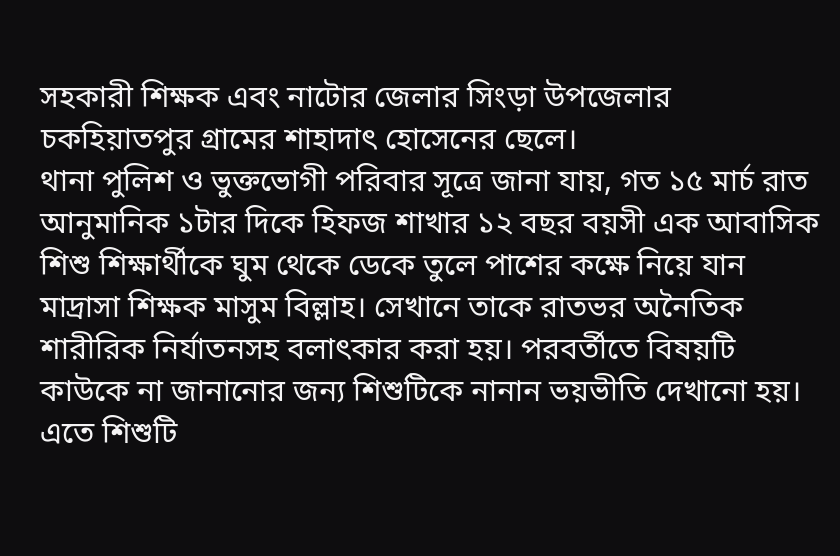সহকারী শিক্ষক এবং নাটোর জেলার সিংড়া উপজেলার চকহিয়াতপুর গ্রামের শাহাদাৎ হোসেনের ছেলে।
থানা পুলিশ ও ভুক্তভোগী পরিবার সূত্রে জানা যায়, গত ১৫ মার্চ রাত আনুমানিক ১টার দিকে হিফজ শাখার ১২ বছর বয়সী এক আবাসিক শিশু শিক্ষার্থীকে ঘুম থেকে ডেকে তুলে পাশের কক্ষে নিয়ে যান মাদ্রাসা শিক্ষক মাসুম বিল্লাহ। সেখানে তাকে রাতভর অনৈতিক শারীরিক নির্যাতনসহ বলাৎকার করা হয়। পরবর্তীতে বিষয়টি কাউকে না জানানোর জন্য শিশুটিকে নানান ভয়ভীতি দেখানো হয়। এতে শিশুটি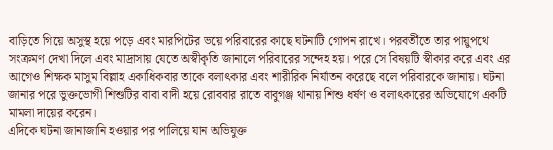বাড়িতে গিয়ে অসুস্থ হয়ে পড়ে এবং মারপিটের ভয়ে পরিবারের কাছে ঘটনাটি গোপন রাখে। পরবর্তীতে তার পায়ুপথে সংক্রমণ দেখা দিলে এবং মাদ্রাসায় যেতে অস্বীকৃতি জানালে পরিবারের সন্দেহ হয়। পরে সে বিষয়টি স্বীকার করে এবং এর আগেও শিক্ষক মাসুম বিল্লাহ একাধিকবার তাকে বলাৎকার এবং শারীরিক নির্যাতন করেছে বলে পরিবারকে জানায়। ঘটনা জানার পরে ভুক্তভোগী শিশুটির বাবা বাদী হয়ে রোববার রাতে বাবুগঞ্জ থানায় শিশু ধর্ষণ ও বলাৎকারের অভিযোগে একটি মামলা দায়ের করেন।
এদিকে ঘটনা জানাজানি হওয়ার পর পালিয়ে যান অভিযুক্ত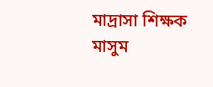মাদ্রাসা শিক্ষক মাসুম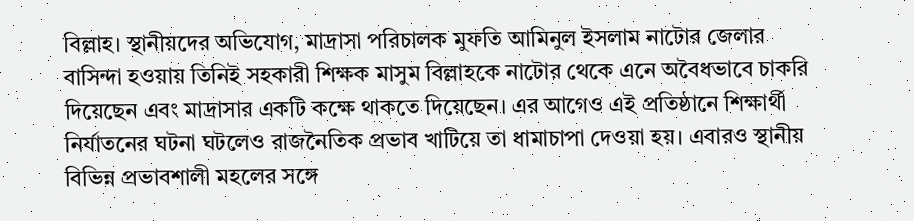বিল্লাহ। স্থানীয়দের অভিযোগ, মাদ্রাসা পরিচালক মুফতি আমিনুল ইসলাম নাটোর জেলার বাসিন্দা হওয়ায় তিনিই সহকারী শিক্ষক মাসুম বিল্লাহকে নাটোর থেকে এনে অবৈধভাবে চাকরি দিয়েছেন এবং মাদ্রাসার একটি কক্ষে থাকতে দিয়েছেন। এর আগেও এই প্রতিষ্ঠানে শিক্ষার্থী নির্যাতনের ঘটনা ঘটলেও রাজনৈতিক প্রভাব খাটিয়ে তা ধামাচাপা দেওয়া হয়। এবারও স্থানীয় বিভিন্ন প্রভাবশালী মহলের সঙ্গে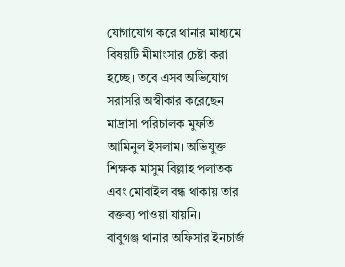যোগাযোগ করে থানার মাধ্যমে বিষয়টি মীমাংসার চেষ্টা করা হচ্ছে। তবে এসব অভিযোগ সরাসরি অস্বীকার করেছেন মাদ্রাসা পরিচালক মুফতি আমিনুল ইসলাম। অভিযুক্ত শিক্ষক মাসুম বিল্লাহ পলাতক এবং মোবাইল বন্ধ থাকায় তার বক্তব্য পাওয়া যায়নি।
বাবুগঞ্জ থানার অফিসার ইনচার্জ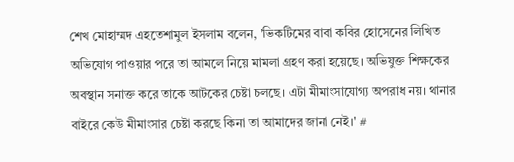শেখ মোহাম্মদ এহতেশামুল ইসলাম বলেন, 'ভিকটিমের বাবা কবির হোসেনের লিখিত অভিযোগ পাওয়ার পরে তা আমলে নিয়ে মামলা গ্রহণ করা হয়েছে। অভিযুক্ত শিক্ষকের অবস্থান সনাক্ত করে তাকে আটকের চেষ্টা চলছে। এটা মীমাংসাযোগ্য অপরাধ নয়। থানার বাইরে কেউ মীমাংসার চেষ্টা করছে কিনা তা আমাদের জানা নেই।' #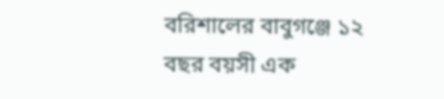বরিশালের বাবুগঞ্জে ১২ বছর বয়সী এক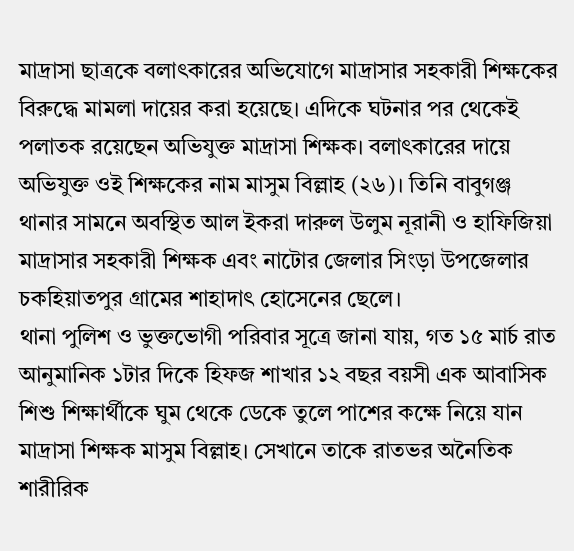মাদ্রাসা ছাত্রকে বলাৎকারের অভিযোগে মাদ্রাসার সহকারী শিক্ষকের বিরুদ্ধে মামলা দায়ের করা হয়েছে। এদিকে ঘটনার পর থেকেই পলাতক রয়েছেন অভিযুক্ত মাদ্রাসা শিক্ষক। বলাৎকারের দায়ে অভিযুক্ত ওই শিক্ষকের নাম মাসুম বিল্লাহ (২৬)। তিনি বাবুগঞ্জ থানার সামনে অবস্থিত আল ইকরা দারুল উলুম নূরানী ও হাফিজিয়া মাদ্রাসার সহকারী শিক্ষক এবং নাটোর জেলার সিংড়া উপজেলার চকহিয়াতপুর গ্রামের শাহাদাৎ হোসেনের ছেলে।
থানা পুলিশ ও ভুক্তভোগী পরিবার সূত্রে জানা যায়, গত ১৫ মার্চ রাত আনুমানিক ১টার দিকে হিফজ শাখার ১২ বছর বয়সী এক আবাসিক শিশু শিক্ষার্থীকে ঘুম থেকে ডেকে তুলে পাশের কক্ষে নিয়ে যান মাদ্রাসা শিক্ষক মাসুম বিল্লাহ। সেখানে তাকে রাতভর অনৈতিক শারীরিক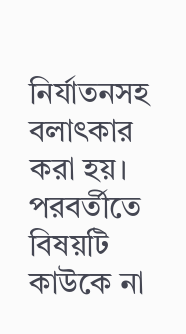নির্যাতনসহ বলাৎকার করা হয়। পরবর্তীতে বিষয়টি কাউকে না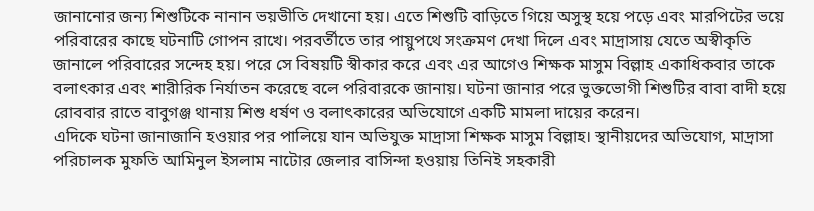জানানোর জন্য শিশুটিকে নানান ভয়ভীতি দেখানো হয়। এতে শিশুটি বাড়িতে গিয়ে অসুস্থ হয়ে পড়ে এবং মারপিটের ভয়ে পরিবারের কাছে ঘটনাটি গোপন রাখে। পরবর্তীতে তার পায়ুপথে সংক্রমণ দেখা দিলে এবং মাদ্রাসায় যেতে অস্বীকৃতি জানালে পরিবারের সন্দেহ হয়। পরে সে বিষয়টি স্বীকার করে এবং এর আগেও শিক্ষক মাসুম বিল্লাহ একাধিকবার তাকে বলাৎকার এবং শারীরিক নির্যাতন করেছে বলে পরিবারকে জানায়। ঘটনা জানার পরে ভুক্তভোগী শিশুটির বাবা বাদী হয়ে রোববার রাতে বাবুগঞ্জ থানায় শিশু ধর্ষণ ও বলাৎকারের অভিযোগে একটি মামলা দায়ের করেন।
এদিকে ঘটনা জানাজানি হওয়ার পর পালিয়ে যান অভিযুক্ত মাদ্রাসা শিক্ষক মাসুম বিল্লাহ। স্থানীয়দের অভিযোগ, মাদ্রাসা পরিচালক মুফতি আমিনুল ইসলাম নাটোর জেলার বাসিন্দা হওয়ায় তিনিই সহকারী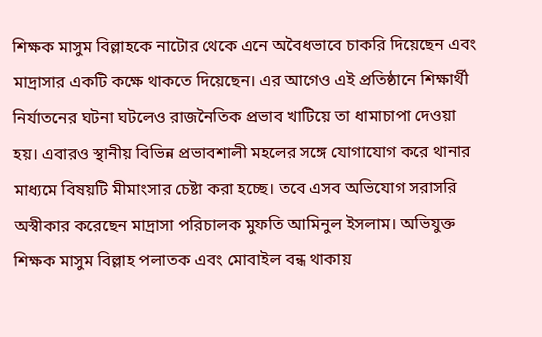শিক্ষক মাসুম বিল্লাহকে নাটোর থেকে এনে অবৈধভাবে চাকরি দিয়েছেন এবং মাদ্রাসার একটি কক্ষে থাকতে দিয়েছেন। এর আগেও এই প্রতিষ্ঠানে শিক্ষার্থী নির্যাতনের ঘটনা ঘটলেও রাজনৈতিক প্রভাব খাটিয়ে তা ধামাচাপা দেওয়া হয়। এবারও স্থানীয় বিভিন্ন প্রভাবশালী মহলের সঙ্গে যোগাযোগ করে থানার মাধ্যমে বিষয়টি মীমাংসার চেষ্টা করা হচ্ছে। তবে এসব অভিযোগ সরাসরি অস্বীকার করেছেন মাদ্রাসা পরিচালক মুফতি আমিনুল ইসলাম। অভিযুক্ত শিক্ষক মাসুম বিল্লাহ পলাতক এবং মোবাইল বন্ধ থাকায়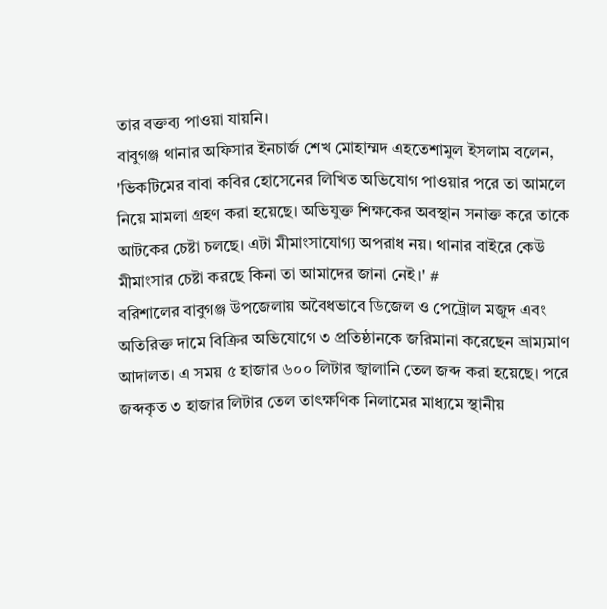তার বক্তব্য পাওয়া যায়নি।
বাবুগঞ্জ থানার অফিসার ইনচার্জ শেখ মোহাম্মদ এহতেশামুল ইসলাম বলেন, 'ভিকটিমের বাবা কবির হোসেনের লিখিত অভিযোগ পাওয়ার পরে তা আমলে নিয়ে মামলা গ্রহণ করা হয়েছে। অভিযুক্ত শিক্ষকের অবস্থান সনাক্ত করে তাকে আটকের চেষ্টা চলছে। এটা মীমাংসাযোগ্য অপরাধ নয়। থানার বাইরে কেউ মীমাংসার চেষ্টা করছে কিনা তা আমাদের জানা নেই।' #
বরিশালের বাবুগঞ্জ উপজেলায় অবৈধভাবে ডিজেল ও পেট্রোল মজুদ এবং অতিরিক্ত দামে বিক্রির অভিযোগে ৩ প্রতিষ্ঠানকে জরিমানা করেছেন ভ্রাম্যমাণ আদালত। এ সময় ৫ হাজার ৬০০ লিটার জ্বালানি তেল জব্দ করা হয়েছে। পরে জব্দকৃত ৩ হাজার লিটার তেল তাৎক্ষণিক নিলামের মাধ্যমে স্থানীয়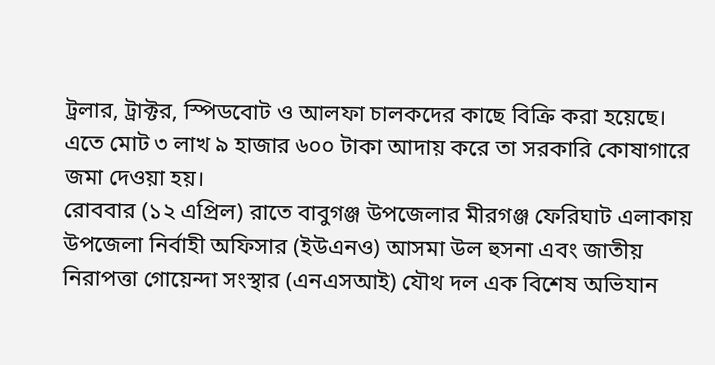ট্রলার, ট্রাক্টর, স্পিডবোট ও আলফা চালকদের কাছে বিক্রি করা হয়েছে। এতে মোট ৩ লাখ ৯ হাজার ৬০০ টাকা আদায় করে তা সরকারি কোষাগারে জমা দেওয়া হয়।
রোববার (১২ এপ্রিল) রাতে বাবুগঞ্জ উপজেলার মীরগঞ্জ ফেরিঘাট এলাকায় উপজেলা নির্বাহী অফিসার (ইউএনও) আসমা উল হুসনা এবং জাতীয় নিরাপত্তা গোয়েন্দা সংস্থার (এনএসআই) যৌথ দল এক বিশেষ অভিযান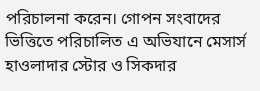পরিচালনা করেন। গোপন সংবাদের ভিত্তিতে পরিচালিত এ অভিযানে মেসার্স হাওলাদার স্টোর ও সিকদার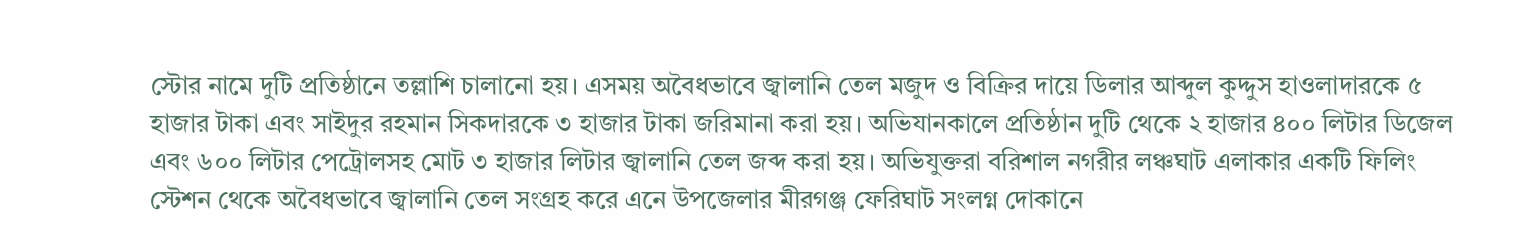স্টোর নামে দুটি প্রতিষ্ঠানে তল্লাশি চালানো হয়। এসময় অবৈধভাবে জ্বালানি তেল মজুদ ও বিক্রির দায়ে ডিলার আব্দুল কুদ্দুস হাওলাদারকে ৫ হাজার টাকা এবং সাইদুর রহমান সিকদারকে ৩ হাজার টাকা জরিমানা করা হয়। অভিযানকালে প্রতিষ্ঠান দুটি থেকে ২ হাজার ৪০০ লিটার ডিজেল এবং ৬০০ লিটার পেট্রোলসহ মোট ৩ হাজার লিটার জ্বালানি তেল জব্দ করা হয়। অভিযুক্তরা বরিশাল নগরীর লঞ্চঘাট এলাকার একটি ফিলিং স্টেশন থেকে অবৈধভাবে জ্বালানি তেল সংগ্রহ করে এনে উপজেলার মীরগঞ্জ ফেরিঘাট সংলগ্ন দোকানে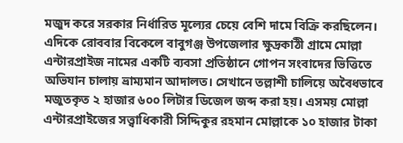মজুদ করে সরকার নির্ধারিত মূল্যের চেয়ে বেশি দামে বিক্রি করছিলেন।
এদিকে রোববার বিকেলে বাবুগঞ্জ উপজেলার ক্ষুদ্রকাঠী গ্রামে মোল্লা এন্টারপ্রাইজ নামের একটি ব্যবসা প্রতিষ্ঠানে গোপন সংবাদের ভিত্তিতে অভিযান চালায় ভ্রাম্যমান আদালত। সেখানে তল্লাশী চালিয়ে অবৈধভাবে মজুতকৃত ২ হাজার ৬০০ লিটার ডিজেল জব্দ করা হয়। এসময় মোল্লা এন্টারপ্রাইজের সত্ত্বাধিকারী সিদ্দিকুর রহমান মোল্লাকে ১০ হাজার টাকা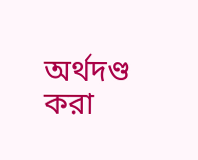অর্থদণ্ড করা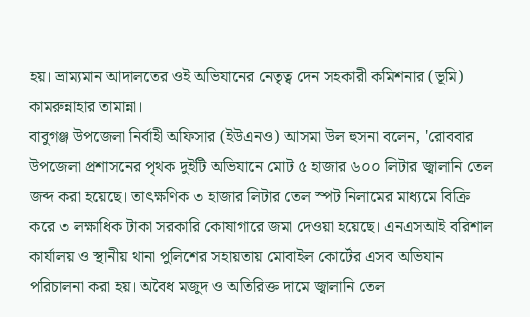হয়। ভ্রাম্যমান আদালতের ওই অভিযানের নেতৃত্ব দেন সহকারী কমিশনার (ভূমি) কামরুন্নাহার তামান্না।
বাবুগঞ্জ উপজেলা নির্বাহী অফিসার (ইউএনও) আসমা উল হুসনা বলেন, 'রোববার উপজেলা প্রশাসনের পৃথক দুইটি অভিযানে মোট ৫ হাজার ৬০০ লিটার জ্বালানি তেল জব্দ করা হয়েছে। তাৎক্ষণিক ৩ হাজার লিটার তেল স্পট নিলামের মাধ্যমে বিক্রি করে ৩ লক্ষাধিক টাকা সরকারি কোষাগারে জমা দেওয়া হয়েছে। এনএসআই বরিশাল কার্যালয় ও স্থানীয় থানা পুলিশের সহায়তায় মোবাইল কোর্টের এসব অভিযান পরিচালনা করা হয়। অবৈধ মজুদ ও অতিরিক্ত দামে জ্বালানি তেল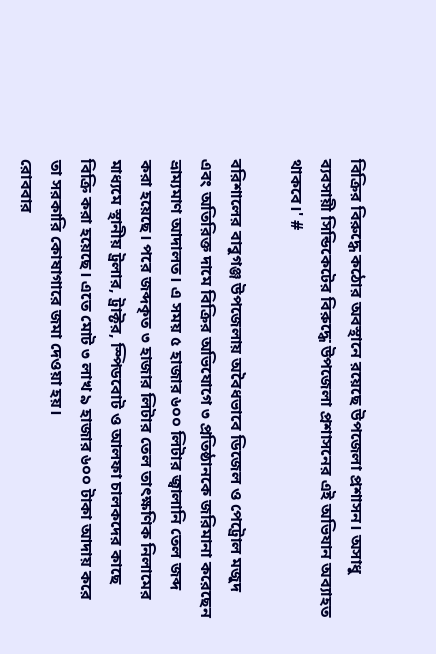বিক্রির বিরুদ্ধে কঠোর অবস্থানে রয়েছে উপজেলা প্রশাসন। অসাধু ব্যবসায়ী সিন্ডিকেটের বিরুদ্ধে উপজেলা প্রশাসনের এই অভিযান অব্যাহত থাকবে।' #

বরিশালের বাবুগঞ্জ উপজেলায় অবৈধভাবে ডিজেল ও পেট্রোল মজুদ এবং অতিরিক্ত দামে বিক্রির অভিযোগে ৩ প্রতিষ্ঠানকে জরিমানা করেছেন ভ্রাম্যমাণ আদালত। এ সময় ৫ হাজার ৬০০ লিটার জ্বালানি তেল জব্দ করা হয়েছে। পরে জব্দকৃত ৩ হাজার লিটার তেল তাৎক্ষণিক নিলামের মাধ্যমে স্থানীয় ট্রলার, ট্রাক্টর, স্পিডবোট ও আলফা চালকদের কাছে বিক্রি করা হয়েছে। এতে মোট ৩ লাখ ৯ হাজার ৬০০ টাকা আদায় করে তা সরকারি কোষাগারে জমা দেওয়া হয়।
রোববার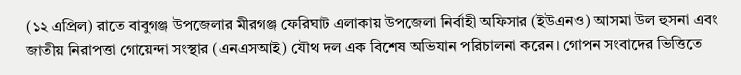(১২ এপ্রিল) রাতে বাবুগঞ্জ উপজেলার মীরগঞ্জ ফেরিঘাট এলাকায় উপজেলা নির্বাহী অফিসার (ইউএনও) আসমা উল হুসনা এবং জাতীয় নিরাপত্তা গোয়েন্দা সংস্থার (এনএসআই) যৌথ দল এক বিশেষ অভিযান পরিচালনা করেন। গোপন সংবাদের ভিত্তিতে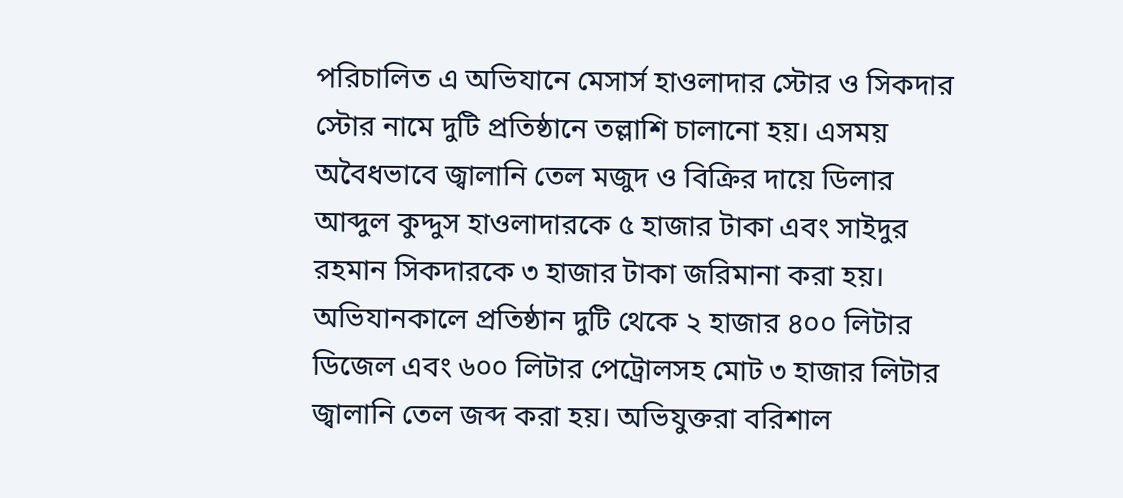পরিচালিত এ অভিযানে মেসার্স হাওলাদার স্টোর ও সিকদার স্টোর নামে দুটি প্রতিষ্ঠানে তল্লাশি চালানো হয়। এসময় অবৈধভাবে জ্বালানি তেল মজুদ ও বিক্রির দায়ে ডিলার আব্দুল কুদ্দুস হাওলাদারকে ৫ হাজার টাকা এবং সাইদুর রহমান সিকদারকে ৩ হাজার টাকা জরিমানা করা হয়। অভিযানকালে প্রতিষ্ঠান দুটি থেকে ২ হাজার ৪০০ লিটার ডিজেল এবং ৬০০ লিটার পেট্রোলসহ মোট ৩ হাজার লিটার জ্বালানি তেল জব্দ করা হয়। অভিযুক্তরা বরিশাল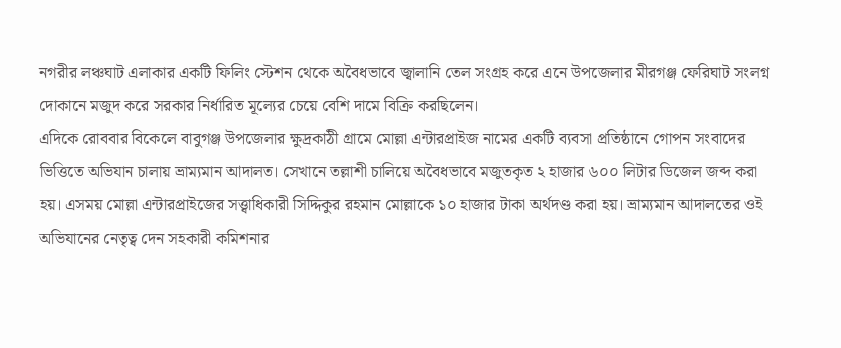নগরীর লঞ্চঘাট এলাকার একটি ফিলিং স্টেশন থেকে অবৈধভাবে জ্বালানি তেল সংগ্রহ করে এনে উপজেলার মীরগঞ্জ ফেরিঘাট সংলগ্ন দোকানে মজুদ করে সরকার নির্ধারিত মূল্যের চেয়ে বেশি দামে বিক্রি করছিলেন।
এদিকে রোববার বিকেলে বাবুগঞ্জ উপজেলার ক্ষুদ্রকাঠী গ্রামে মোল্লা এন্টারপ্রাইজ নামের একটি ব্যবসা প্রতিষ্ঠানে গোপন সংবাদের ভিত্তিতে অভিযান চালায় ভ্রাম্যমান আদালত। সেখানে তল্লাশী চালিয়ে অবৈধভাবে মজুতকৃত ২ হাজার ৬০০ লিটার ডিজেল জব্দ করা হয়। এসময় মোল্লা এন্টারপ্রাইজের সত্ত্বাধিকারী সিদ্দিকুর রহমান মোল্লাকে ১০ হাজার টাকা অর্থদণ্ড করা হয়। ভ্রাম্যমান আদালতের ওই অভিযানের নেতৃত্ব দেন সহকারী কমিশনার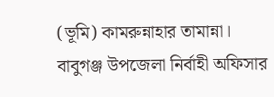(ভূমি) কামরুন্নাহার তামান্না।
বাবুগঞ্জ উপজেলা নির্বাহী অফিসার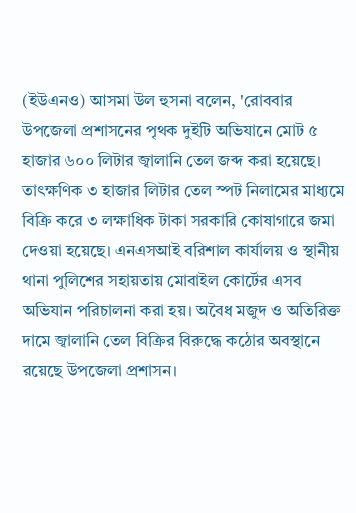(ইউএনও) আসমা উল হুসনা বলেন, 'রোববার উপজেলা প্রশাসনের পৃথক দুইটি অভিযানে মোট ৫ হাজার ৬০০ লিটার জ্বালানি তেল জব্দ করা হয়েছে। তাৎক্ষণিক ৩ হাজার লিটার তেল স্পট নিলামের মাধ্যমে বিক্রি করে ৩ লক্ষাধিক টাকা সরকারি কোষাগারে জমা দেওয়া হয়েছে। এনএসআই বরিশাল কার্যালয় ও স্থানীয় থানা পুলিশের সহায়তায় মোবাইল কোর্টের এসব অভিযান পরিচালনা করা হয়। অবৈধ মজুদ ও অতিরিক্ত দামে জ্বালানি তেল বিক্রির বিরুদ্ধে কঠোর অবস্থানে রয়েছে উপজেলা প্রশাসন।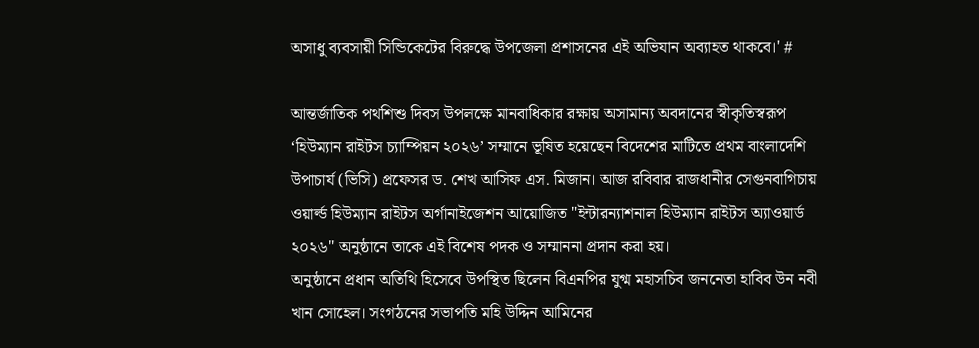অসাধু ব্যবসায়ী সিন্ডিকেটের বিরুদ্ধে উপজেলা প্রশাসনের এই অভিযান অব্যাহত থাকবে।' #

আন্তর্জাতিক পথশিশু দিবস উপলক্ষে মানবাধিকার রক্ষায় অসামান্য অবদানের স্বীকৃতিস্বরূপ ‘হিউম্যান রাইটস চ্যাম্পিয়ন ২০২৬’ সম্মানে ভূষিত হয়েছেন বিদেশের মাটিতে প্রথম বাংলাদেশি উপাচার্য (ভিসি) প্রফেসর ড. শেখ আসিফ এস. মিজান। আজ রবিবার রাজধানীর সেগুনবাগিচায় ওয়ার্ল্ড হিউম্যান রাইটস অর্গানাইজেশন আয়োজিত "ইন্টারন্যাশনাল হিউম্যান রাইটস অ্যাওয়ার্ড ২০২৬" অনুষ্ঠানে তাকে এই বিশেষ পদক ও সম্মাননা প্রদান করা হয়।
অনুষ্ঠানে প্রধান অতিথি হিসেবে উপস্থিত ছিলেন বিএনপির যুগ্ম মহাসচিব জননেতা হাবিব উন নবী খান সোহেল। সংগঠনের সভাপতি মহি উদ্দিন আমিনের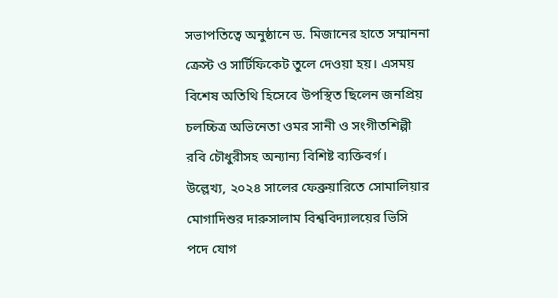সভাপতিত্বে অনুষ্ঠানে ড. মিজানের হাতে সম্মাননা ক্রেস্ট ও সার্টিফিকেট তুলে দেওয়া হয়। এসময় বিশেষ অতিথি হিসেবে উপস্থিত ছিলেন জনপ্রিয় চলচ্চিত্র অভিনেতা ওমর সানী ও সংগীতশিল্পী রবি চৌধুরীসহ অন্যান্য বিশিষ্ট ব্যক্তিবর্গ।
উল্লেখ্য, ২০২৪ সালের ফেব্রুয়ারিতে সোমালিয়ার মোগাদিশুর দারুসালাম বিশ্ববিদ্যালয়ের ভিসি পদে যোগ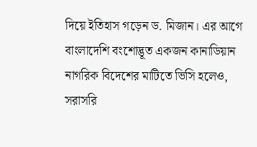দিয়ে ইতিহাস গড়েন ড. মিজান। এর আগে বাংলাদেশি বংশোদ্ভূত একজন কানাডিয়ান নাগরিক বিদেশের মাটিতে ভিসি হলেও, সরাসরি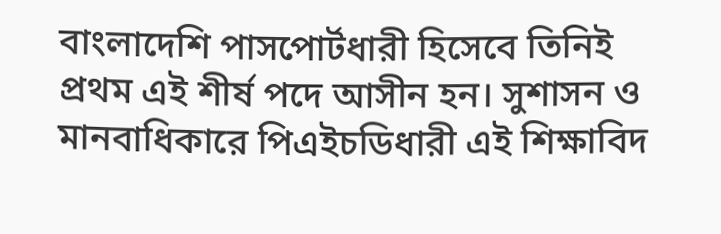বাংলাদেশি পাসপোর্টধারী হিসেবে তিনিই প্রথম এই শীর্ষ পদে আসীন হন। সুশাসন ও মানবাধিকারে পিএইচডিধারী এই শিক্ষাবিদ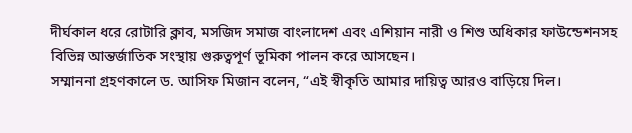দীর্ঘকাল ধরে রোটারি ক্লাব, মসজিদ সমাজ বাংলাদেশ এবং এশিয়ান নারী ও শিশু অধিকার ফাউন্ডেশনসহ বিভিন্ন আন্তর্জাতিক সংস্থায় গুরুত্বপূর্ণ ভূমিকা পালন করে আসছেন।
সম্মাননা গ্রহণকালে ড. আসিফ মিজান বলেন, “এই স্বীকৃতি আমার দায়িত্ব আরও বাড়িয়ে দিল।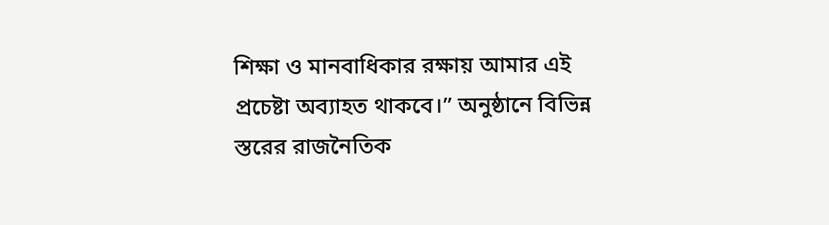শিক্ষা ও মানবাধিকার রক্ষায় আমার এই প্রচেষ্টা অব্যাহত থাকবে।” অনুষ্ঠানে বিভিন্ন স্তরের রাজনৈতিক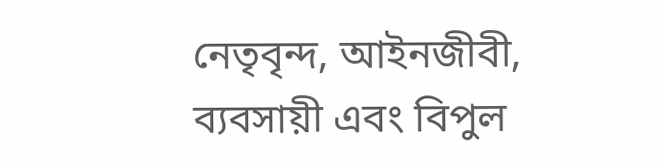নেতৃবৃন্দ, আইনজীবী, ব্যবসায়ী এবং বিপুল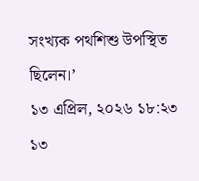সংখ্যক পথশিশু উপস্থিত ছিলেন।’
১৩ এপ্রিল, ২০২৬ ১৮:২৩
১৩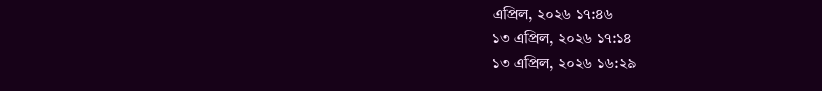এপ্রিল, ২০২৬ ১৭:৪৬
১৩ এপ্রিল, ২০২৬ ১৭:১৪
১৩ এপ্রিল, ২০২৬ ১৬:২৯